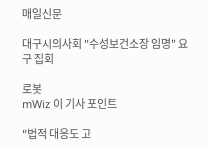매일신문

대구시의사회 "수성보건소장 임명" 요구 집회

로봇
mWiz 이 기사 포인트

"법적 대응도 고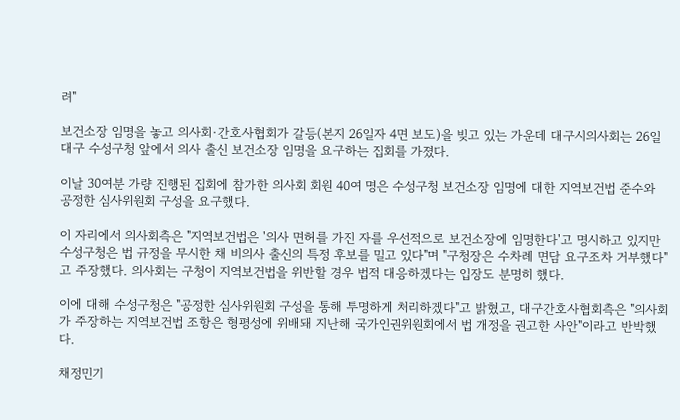려"

보건소장 임명을 놓고 의사회·간호사협회가 갈등(본지 26일자 4면 보도)을 빚고 있는 가운데 대구시의사회는 26일 대구 수성구청 앞에서 의사 출신 보건소장 임명을 요구하는 집회를 가졌다.

이날 30여분 가량 진행된 집회에 참가한 의사회 회원 40여 명은 수성구청 보건소장 임명에 대한 지역보건법 준수와 공정한 심사위원회 구성을 요구했다.

이 자리에서 의사회측은 "지역보건법은 '의사 면허를 가진 자를 우선적으로 보건소장에 임명한다'고 명시하고 있지만 수성구청은 법 규정을 무시한 채 비의사 출신의 특정 후보를 밀고 있다"며 "구청장은 수차례 면담 요구조차 거부했다"고 주장했다. 의사회는 구청이 지역보건법을 위반할 경우 법적 대응하겠다는 입장도 분명히 했다.

이에 대해 수성구청은 "공정한 심사위원회 구성을 통해 투명하게 처리하겠다"고 밝혔고, 대구간호사협회측은 "의사회가 주장하는 지역보건법 조항은 형평성에 위배돼 지난해 국가인권위원회에서 법 개정을 권고한 사안"이라고 반박했다.

채정민기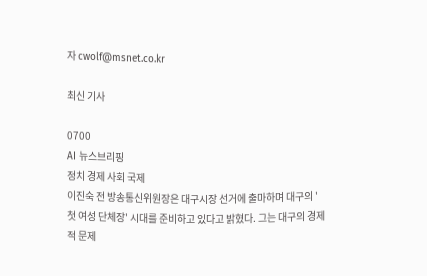자 cwolf@msnet.co.kr

최신 기사

0700
AI 뉴스브리핑
정치 경제 사회 국제
이진숙 전 방송통신위원장은 대구시장 선거에 출마하며 대구의 '첫 여성 단체장' 시대를 준비하고 있다고 밝혔다. 그는 대구의 경제적 문제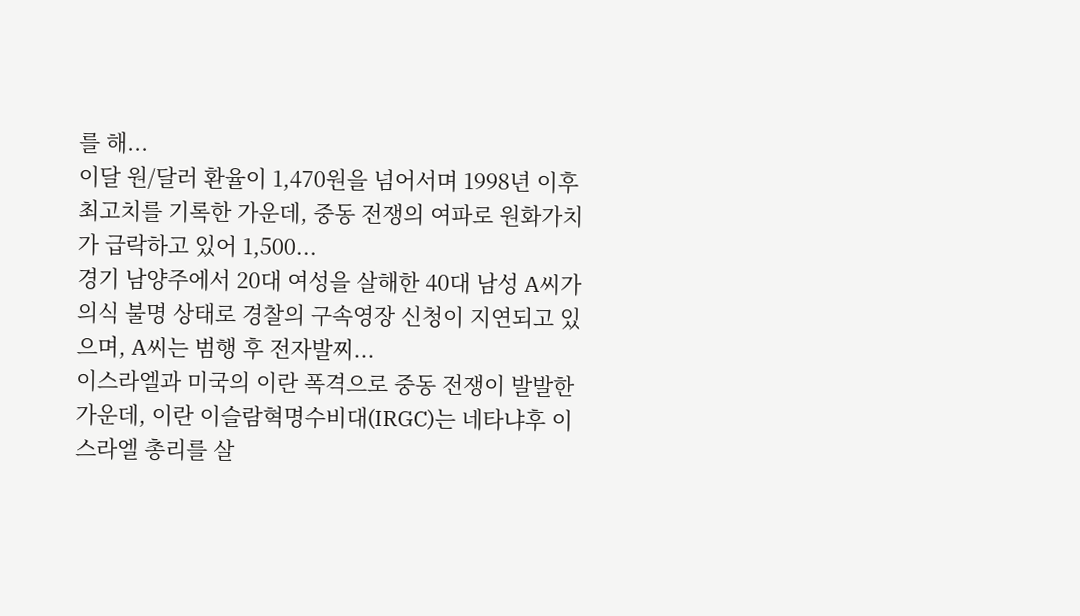를 해...
이달 원/달러 환율이 1,470원을 넘어서며 1998년 이후 최고치를 기록한 가운데, 중동 전쟁의 여파로 원화가치가 급락하고 있어 1,500...
경기 남양주에서 20대 여성을 살해한 40대 남성 A씨가 의식 불명 상태로 경찰의 구속영장 신청이 지연되고 있으며, A씨는 범행 후 전자발찌...
이스라엘과 미국의 이란 폭격으로 중동 전쟁이 발발한 가운데, 이란 이슬람혁명수비대(IRGC)는 네타냐후 이스라엘 총리를 살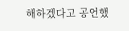해하겠다고 공언했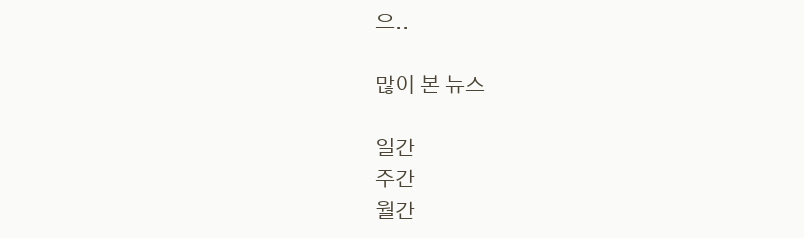으..

많이 본 뉴스

일간
주간
월간